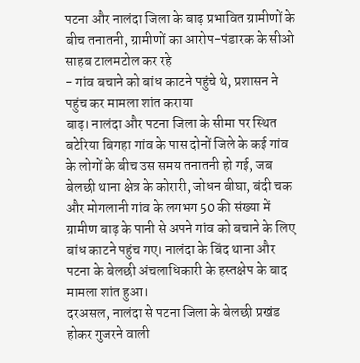पटना और नालंदा जिला के बाढ़ प्रभावित ग्रामीणों के बीच तनातनी, ग्रामीणों का आरोप-पंडारक के सीओ साहब टालमटोल कर रहे
- गांव बचाने को बांध काटने पहुंचे थे, प्रशासन ने पहुंच कर मामला शांत कराया
बाढ़। नालंदा और पटना जिला के सीमा पर स्थित बटेरिया बिगहा गांव के पास दोनों जिले के कई गांव के लोगों के बीच उस समय तनातनी हो गई, जब बेलछी थाना क्षेत्र के कोरारी, जोधन बीघा, बंदी चक और मोगलानी गांव के लगभग 50 की संख्या में ग्रामीण बाढ़ के पानी से अपने गांव को बचाने के लिए बांध काटने पहुंच गए। नालंदा के बिंद थाना और पटना के बेलछी अंचलाधिकारी के हस्तक्षेप के बाद मामला शांत हुआ।
दरअसल, नालंदा से पटना जिला के बेलछी प्रखंड होकर गुजरने वाली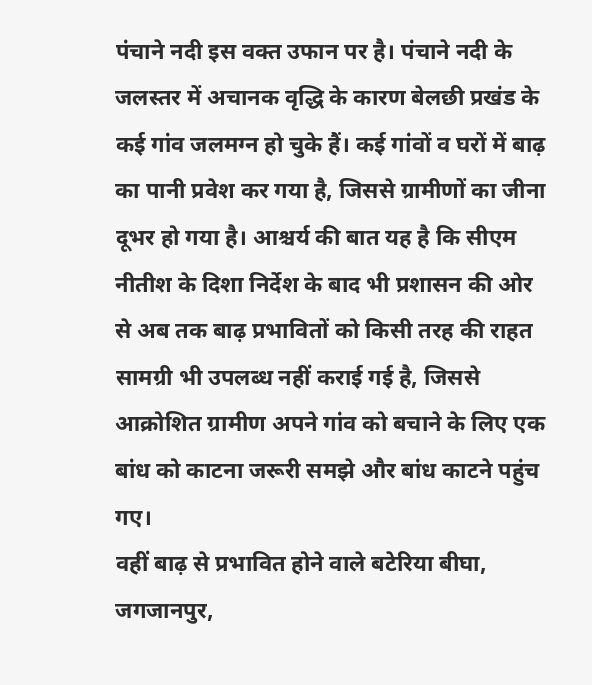पंचाने नदी इस वक्त उफान पर है। पंचाने नदी के जलस्तर में अचानक वृद्धि के कारण बेलछी प्रखंड के कई गांव जलमग्न हो चुके हैं। कई गांवों व घरों में बाढ़ का पानी प्रवेश कर गया है, जिससे ग्रामीणों का जीना दूभर हो गया है। आश्चर्य की बात यह है कि सीएम नीतीश के दिशा निर्देश के बाद भी प्रशासन की ओर से अब तक बाढ़ प्रभावितों को किसी तरह की राहत सामग्री भी उपलब्ध नहीं कराई गई है, जिससे आक्रोशित ग्रामीण अपने गांव को बचाने के लिए एक बांध को काटना जरूरी समझे और बांध काटने पहुंच गए।
वहीं बाढ़ से प्रभावित होने वाले बटेरिया बीघा, जगजानपुर,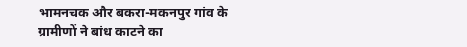भामनचक और बकरा-मकनपुर गांव के ग्रामीणों ने बांध काटने का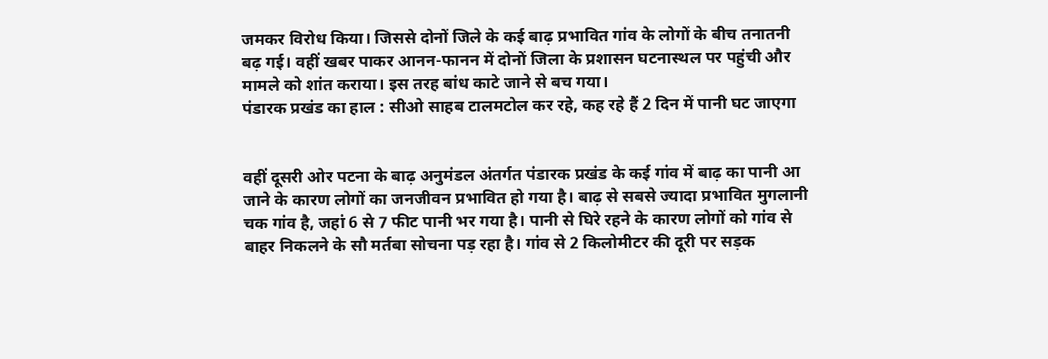जमकर विरोध किया। जिससे दोनों जिले के कई बाढ़ प्रभावित गांव के लोगों के बीच तनातनी बढ़ गई। वहीं खबर पाकर आनन-फानन में दोनों जिला के प्रशासन घटनास्थल पर पहुंची और मामले को शांत कराया। इस तरह बांध काटे जाने से बच गया।
पंडारक प्रखंड का हाल : सीओ साहब टालमटोल कर रहे, कह रहे हैं 2 दिन में पानी घट जाएगा


वहीं दूसरी ओर पटना के बाढ़ अनुमंडल अंतर्गत पंडारक प्रखंड के कई गांव में बाढ़ का पानी आ जाने के कारण लोगों का जनजीवन प्रभावित हो गया है। बाढ़ से सबसे ज्यादा प्रभावित मुगलानी चक गांव है, जहां 6 से 7 फीट पानी भर गया है। पानी से घिरे रहने के कारण लोगों को गांव से बाहर निकलने के सौ मर्तबा सोचना पड़ रहा है। गांव से 2 किलोमीटर की दूरी पर सड़क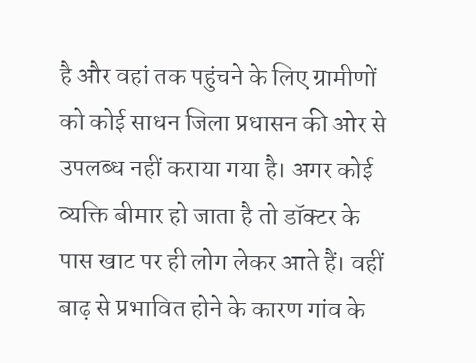है और वहां तक पहुंचने के लिए ग्रामीणों को कोई साधन जिला प्रधासन की ओर से उपलब्ध नहीं कराया गया है। अगर कोई व्यक्ति बीमार हो जाता है तो डॉक्टर के पास खाट पर ही लोग लेकर आते हैं। वहीं बाढ़ से प्रभावित होने के कारण गांव के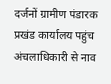दर्जनों ग्रामीण पंडारक प्रखंड कार्यालय पहुंच अंचलाधिकारी से नाव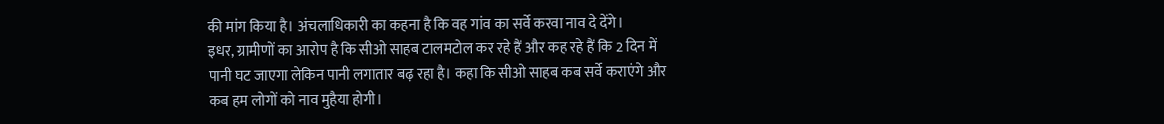की मांग किया है। अंचलाधिकारी का कहना है कि वह गांव का सर्वे करवा नाव दे देंगे।
इधर, ग्रामीणों का आरोप है कि सीओ साहब टालमटोल कर रहे हैं और कह रहे हैं कि 2 दिन में पानी घट जाएगा लेकिन पानी लगातार बढ़ रहा है। कहा कि सीओ साहब कब सर्वे कराएंगे और कब हम लोगों को नाव मुहैया होगी।